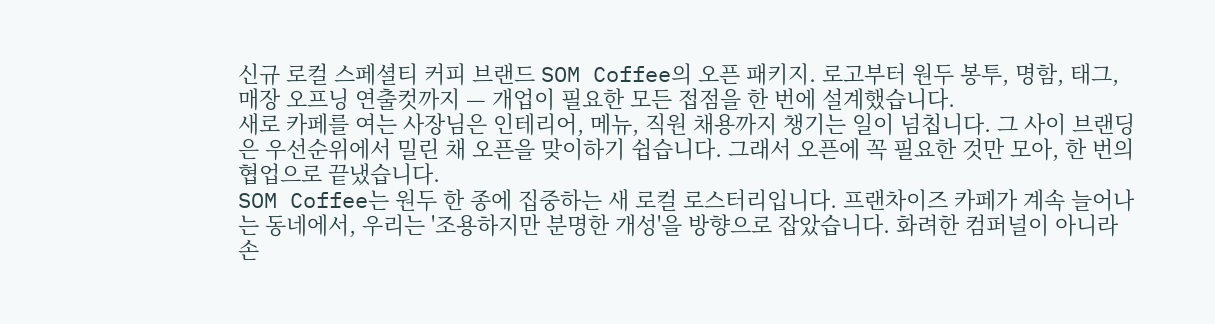신규 로컬 스페셜티 커피 브랜드 SOM Coffee의 오픈 패키지. 로고부터 원두 봉투, 명함, 태그, 매장 오프닝 연출컷까지 — 개업이 필요한 모든 접점을 한 번에 설계했습니다.
새로 카페를 여는 사장님은 인테리어, 메뉴, 직원 채용까지 챙기는 일이 넘칩니다. 그 사이 브랜딩은 우선순위에서 밀린 채 오픈을 맞이하기 쉽습니다. 그래서 오픈에 꼭 필요한 것만 모아, 한 번의 협업으로 끝냈습니다.
SOM Coffee는 원두 한 종에 집중하는 새 로컬 로스터리입니다. 프랜차이즈 카페가 계속 늘어나는 동네에서, 우리는 '조용하지만 분명한 개성'을 방향으로 잡았습니다. 화려한 컴퍼널이 아니라 손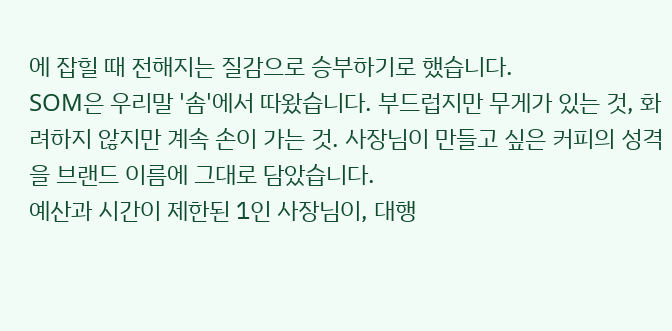에 잡힐 때 전해지는 질감으로 승부하기로 했습니다.
SOM은 우리말 '솜'에서 따왔습니다. 부드럽지만 무게가 있는 것, 화려하지 않지만 계속 손이 가는 것. 사장님이 만들고 싶은 커피의 성격을 브랜드 이름에 그대로 담았습니다.
예산과 시간이 제한된 1인 사장님이, 대행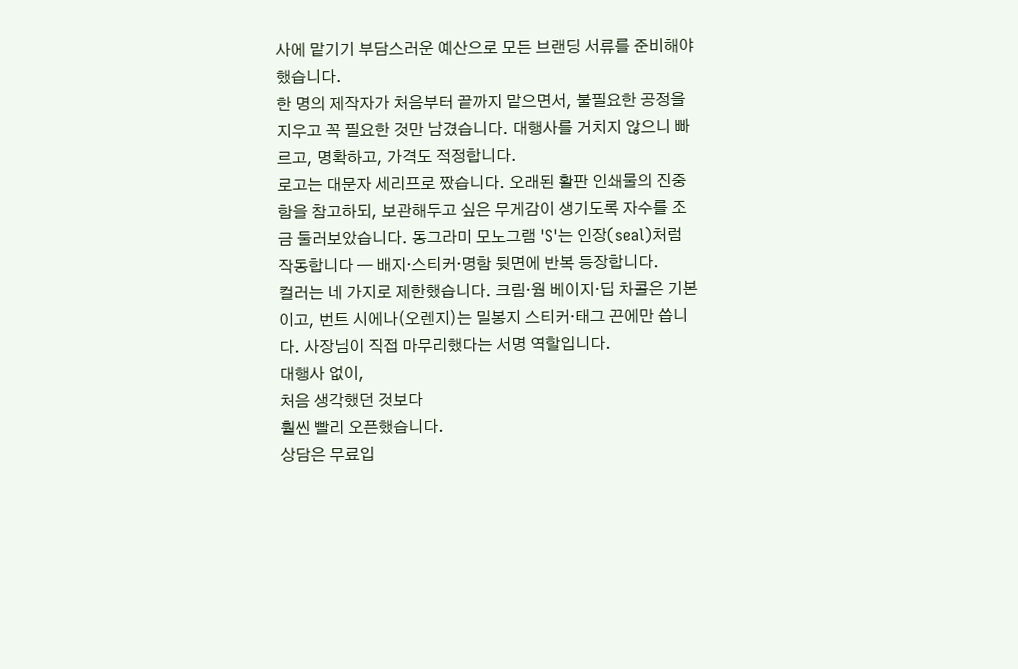사에 맡기기 부담스러운 예산으로 모든 브랜딩 서류를 준비해야 했습니다.
한 명의 제작자가 처음부터 끝까지 맡으면서, 불필요한 공정을 지우고 꼭 필요한 것만 남겼습니다. 대행사를 거치지 않으니 빠르고, 명확하고, 가격도 적정합니다.
로고는 대문자 세리프로 짰습니다. 오래된 활판 인쇄물의 진중함을 참고하되, 보관해두고 싶은 무게감이 생기도록 자수를 조금 둘러보았습니다. 동그라미 모노그램 'S'는 인장(seal)처럼 작동합니다 — 배지·스티커·명함 뒷면에 반복 등장합니다.
컬러는 네 가지로 제한했습니다. 크림·웜 베이지·딥 차콜은 기본이고, 번트 시에나(오렌지)는 밀봉지 스티커·태그 끈에만 씁니다. 사장님이 직접 마무리했다는 서명 역할입니다.
대행사 없이,
처음 생각했던 것보다
훨씬 빨리 오픈했습니다.
상담은 무료입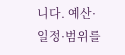니다. 예산·일정·범위를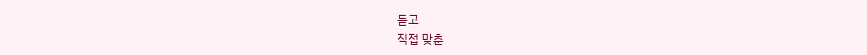듣고
직접 맞춘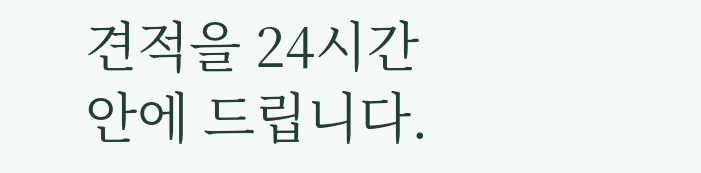견적을 24시간 안에 드립니다.